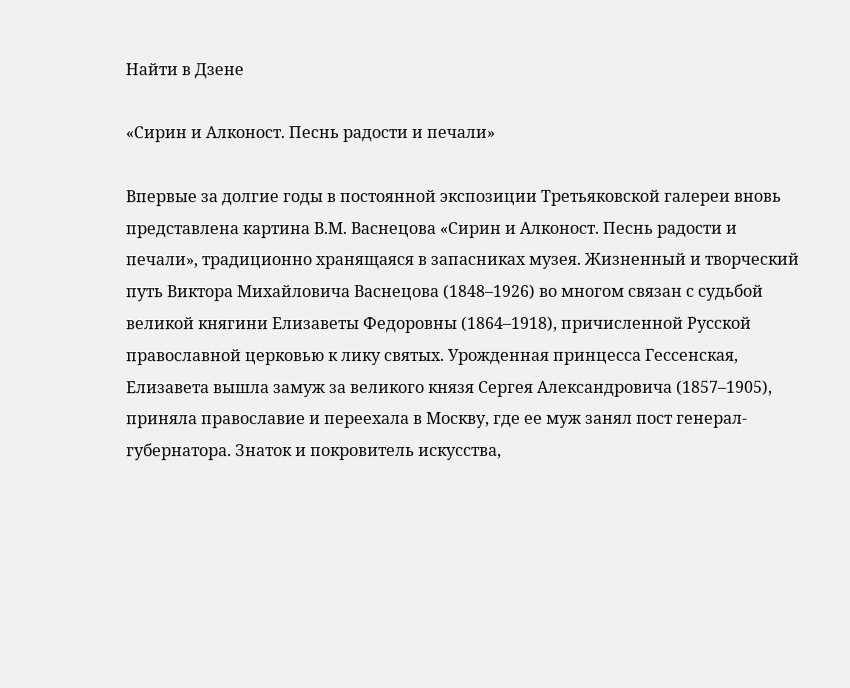Найти в Дзене

«Сирин и Алконост. Песнь радости и печали»

Впервые за долгие годы в постоянной экспозиции Третьяковской галереи вновь представлена картина В.М. Васнецова «Сирин и Алконост. Песнь радости и печали», традиционно хранящаяся в запасниках музея. Жизненный и творческий путь Виктора Михайловича Васнецова (1848–1926) во многом связан с судьбой великой княгини Елизаветы Федоровны (1864–1918), причисленной Русской православной церковью к лику святых. Урожденная принцесса Гессенская, Елизавета вышла замуж за великого князя Сергея Александровича (1857–1905), приняла православие и переехала в Москву, где ее муж занял пост генерал-губернатора. Знаток и покровитель искусства,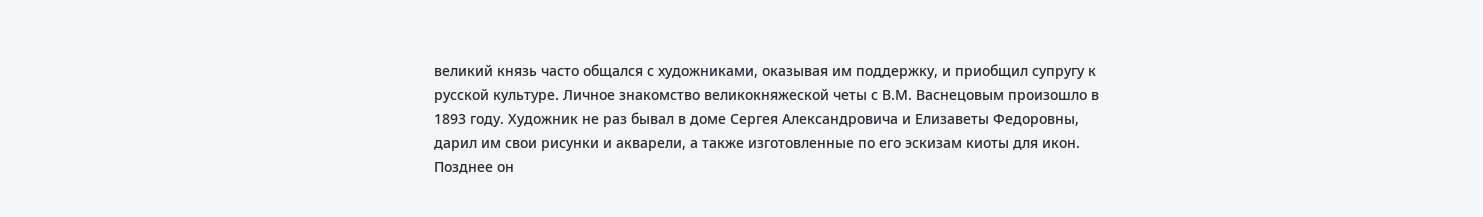великий князь часто общался с художниками, оказывая им поддержку, и приобщил супругу к русской культуре. Личное знакомство великокняжеской четы с В.М. Васнецовым произошло в 1893 году. Художник не раз бывал в доме Сергея Александровича и Елизаветы Федоровны, дарил им свои рисунки и акварели, а также изготовленные по его эскизам киоты для икон. Позднее он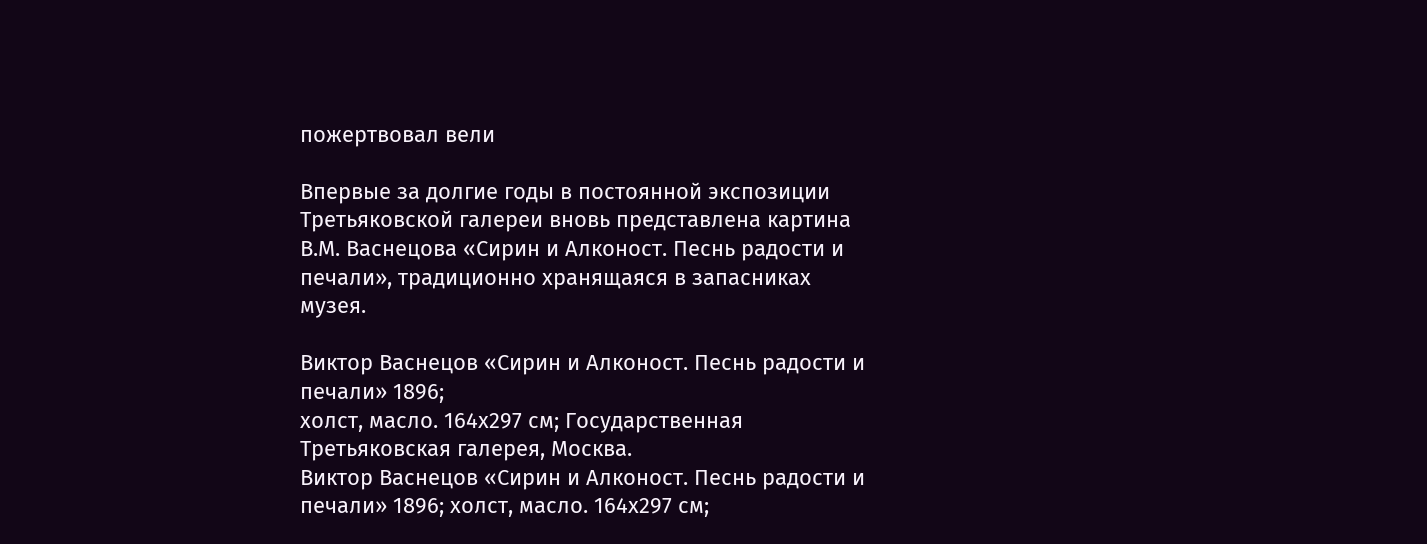пожертвовал вели

Впервые за долгие годы в постоянной экспозиции Третьяковской галереи вновь представлена картина В.М. Васнецова «Сирин и Алконост. Песнь радости и печали», традиционно хранящаяся в запасниках музея.

Виктор Васнецов «Сирин и Алконост. Песнь радости и печали» 1896;
холст, масло. 164х297 см; Государственная Третьяковская галерея, Москва.
Виктор Васнецов «Сирин и Алконост. Песнь радости и печали» 1896; холст, масло. 164х297 см;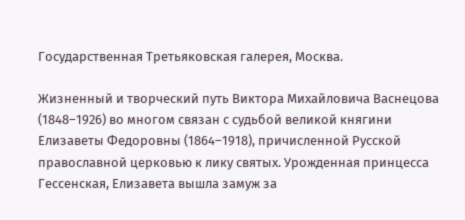Государственная Третьяковская галерея, Москва.

Жизненный и творческий путь Виктора Михайловича Васнецова (1848–1926) во многом связан с судьбой великой княгини Елизаветы Федоровны (1864–1918), причисленной Русской православной церковью к лику святых. Урожденная принцесса Гессенская, Елизавета вышла замуж за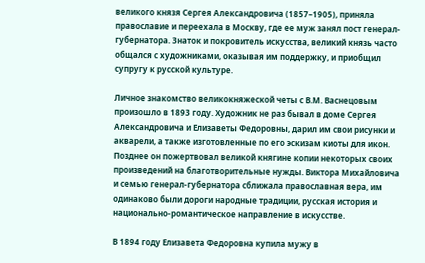великого князя Сергея Александровича (1857–1905), приняла православие и переехала в Москву, где ее муж занял пост генерал-губернатора. Знаток и покровитель искусства, великий князь часто общался с художниками, оказывая им поддержку, и приобщил супругу к русской культуре.

Личное знакомство великокняжеской четы с В.М. Васнецовым произошло в 1893 году. Художник не раз бывал в доме Сергея Александровича и Елизаветы Федоровны, дарил им свои рисунки и акварели, а также изготовленные по его эскизам киоты для икон. Позднее он пожертвовал великой княгине копии некоторых своих произведений на благотворительные нужды. Виктора Михайловича и семью генерал-губернатора сближала православная вера, им одинаково были дороги народные традиции, русская история и национально-романтическое направление в искусстве.

В 1894 году Елизавета Федоровна купила мужу в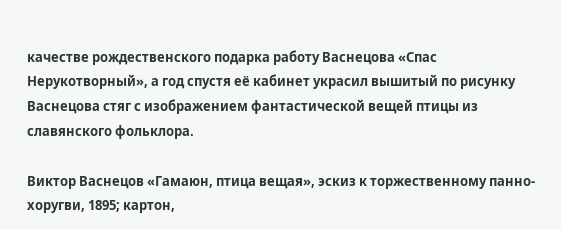качестве рождественского подарка работу Васнецова «Спас Нерукотворный», а год спустя её кабинет украсил вышитый по рисунку Васнецова стяг с изображением фантастической вещей птицы из славянского фольклора.

Виктор Васнецов «Гамаюн, птица вещая», эскиз к торжественному панно-хоругви, 1895; картон,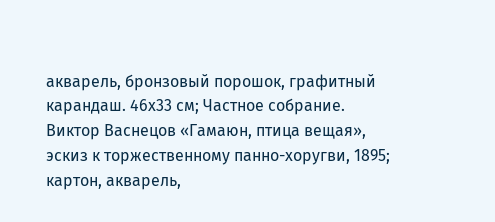акварель, бронзовый порошок, графитный карандаш. 46х33 см; Частное собрание.
Виктор Васнецов «Гамаюн, птица вещая», эскиз к торжественному панно-хоругви, 1895; картон, акварель,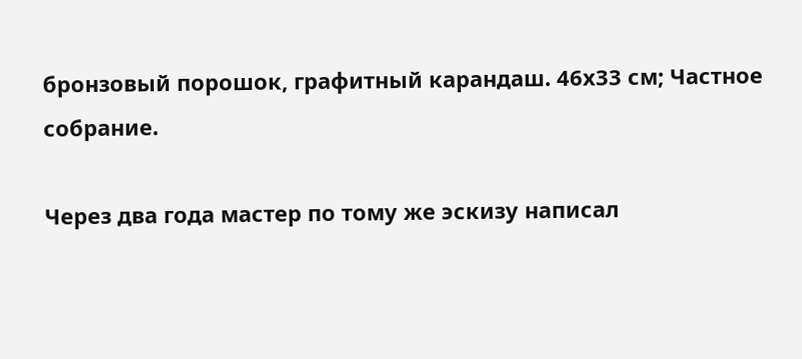бронзовый порошок, графитный карандаш. 46х33 см; Частное собрание.

Через два года мастер по тому же эскизу написал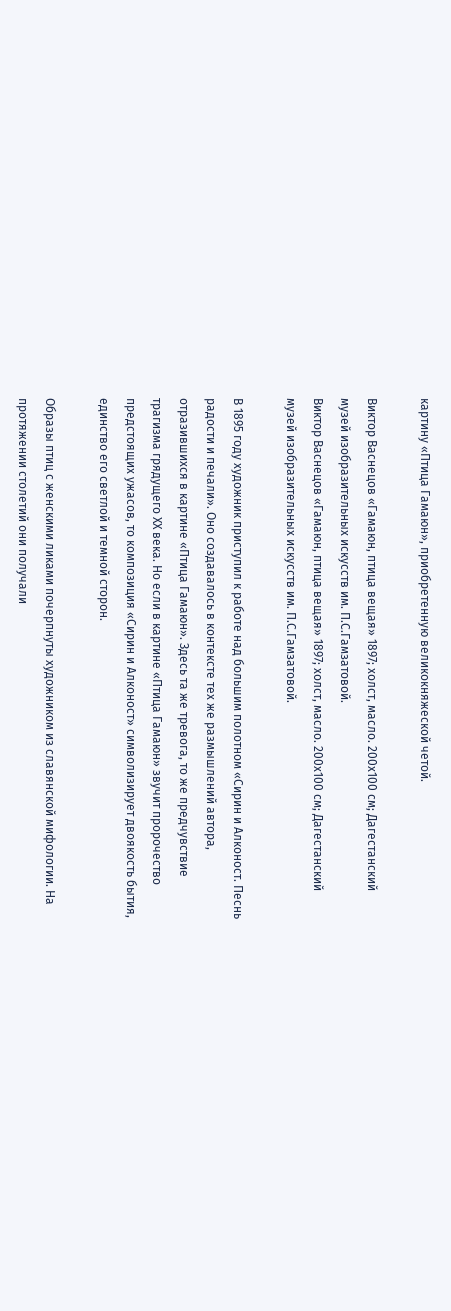картину «Птица Гамаюн», приобретенную великокняжеской четой.

Виктор Васнецов «Гамаюн, птица вещая» 1897; холст, масло. 200х100 см; Дагестанский музей изобразительных искусств им. П.С.Гамзатовой.
Виктор Васнецов «Гамаюн, птица вещая» 1897; холст, масло. 200х100 см; Дагестанский музей изобразительных искусств им. П.С.Гамзатовой.

В 1895 году художник приступил к работе над большим полотном «Сирин и Алконост. Песнь радости и печали». Оно создавалось в контексте тех же размышлений автора, отразившихся в картине «Птица Гамаюн». Здесь та же тревога, то же предчувствие трагизма грядущего ХХ века. Но если в картине «Птица Гамаюн» звучит пророчество предстоящих ужасов, то композиция «Сирин и Алконост» символизирует двоякость бытия, единство его светлой и темной сторон.

Образы птиц с женскими ликами почерпнуты художником из славянской мифологии. На протяжении столетий они получали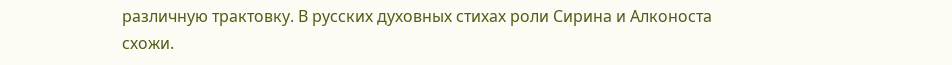различную трактовку. В русских духовных стихах роли Сирина и Алконоста схожи.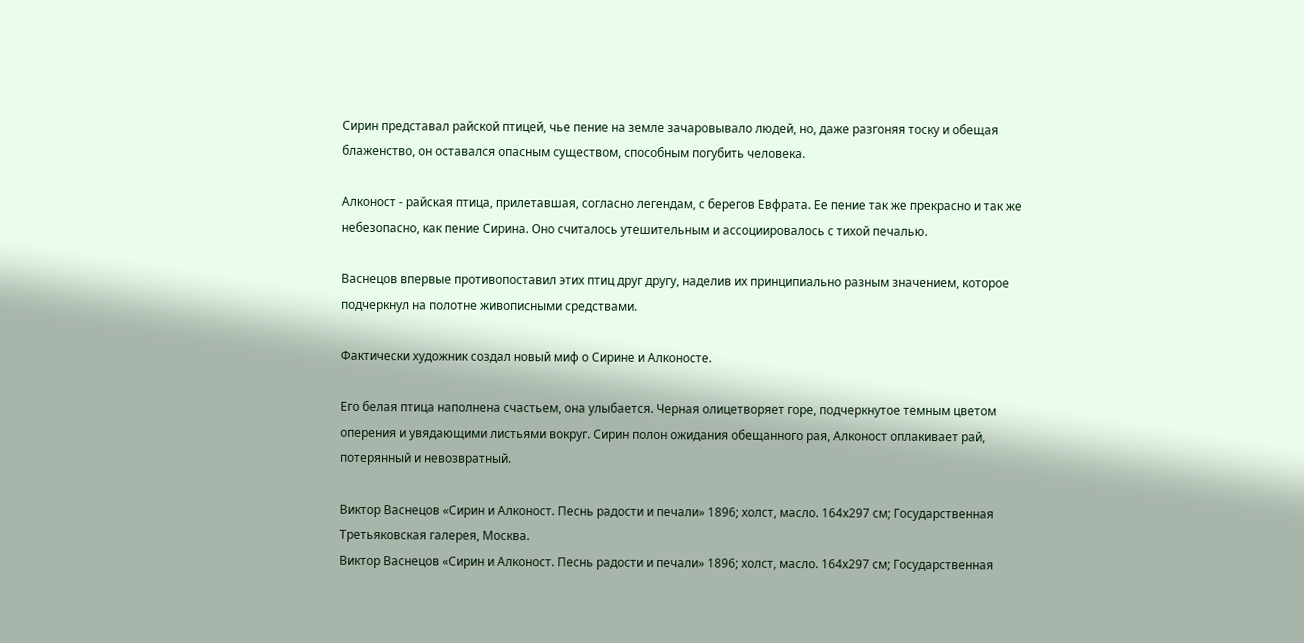Сирин представал райской птицей, чье пение на земле зачаровывало людей, но, даже разгоняя тоску и обещая блаженство, он оставался опасным существом, способным погубить человека.

Алконост - райская птица, прилетавшая, согласно легендам, с берегов Евфрата. Ее пение так же прекрасно и так же небезопасно, как пение Сирина. Оно считалось утешительным и ассоциировалось с тихой печалью.

Васнецов впервые противопоставил этих птиц друг другу, наделив их принципиально разным значением, которое подчеркнул на полотне живописными средствами.

Фактически художник создал новый миф о Сирине и Алконосте.

Его белая птица наполнена счастьем, она улыбается. Черная олицетворяет горе, подчеркнутое темным цветом оперения и увядающими листьями вокруг. Сирин полон ожидания обещанного рая, Алконост оплакивает рай, потерянный и невозвратный.

Виктор Васнецов «Сирин и Алконост. Песнь радости и печали» 1896; холст, масло. 164х297 см; Государственная Третьяковская галерея, Москва.
Виктор Васнецов «Сирин и Алконост. Песнь радости и печали» 1896; холст, масло. 164х297 см; Государственная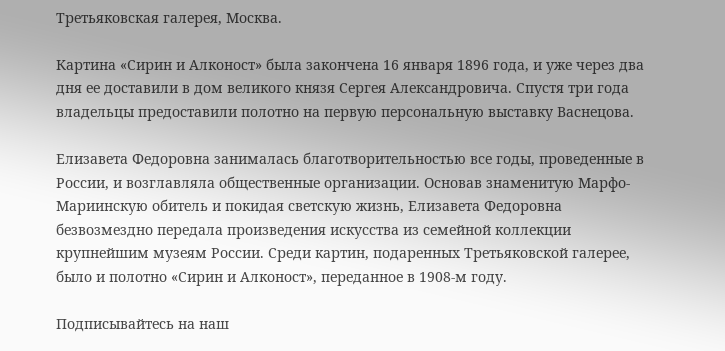Третьяковская галерея, Москва.

Картина «Сирин и Алконост» была закончена 16 января 1896 года, и уже через два дня ее доставили в дом великого князя Сергея Александровича. Спустя три года владельцы предоставили полотно на первую персональную выставку Васнецова.

Елизавета Федоровна занималась благотворительностью все годы, проведенные в России, и возглавляла общественные организации. Основав знаменитую Марфо-Мариинскую обитель и покидая светскую жизнь, Елизавета Федоровна безвозмездно передала произведения искусства из семейной коллекции крупнейшим музеям России. Среди картин, подаренных Третьяковской галерее, было и полотно «Сирин и Алконост», переданное в 1908-м году.

Подписывайтесь на наш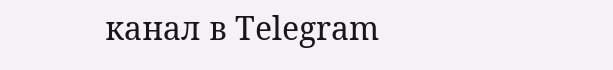канал в Telegram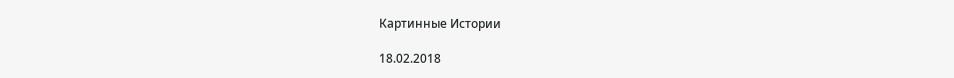Картинные Истории

18.02.2018